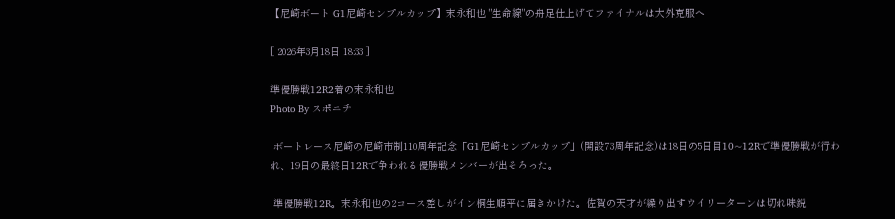【尼崎ボート G1尼崎センプルカップ】末永和也 "生命線"の舟足仕上げてファイナルは大外克服へ

[ 2026年3月18日 18:33 ]

準優勝戦12R2着の末永和也
Photo By スポニチ

 ボートレース尼崎の尼崎市制110周年記念「G1尼崎センプルカップ」(開設73周年記念)は18日の5日目10~12Rで準優勝戦が行われ、19日の最終日12Rで争われる優勝戦メンバーが出そろった。

 準優勝戦12R。末永和也の2コース差しがイン桐生順平に届きかけた。佐賀の天才が繰り出すウイリーターンは切れ味鋭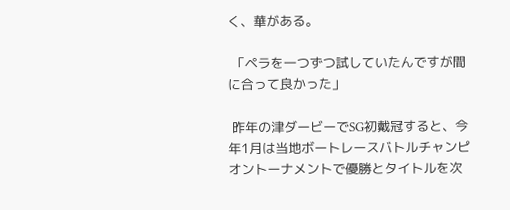く、華がある。

 「ペラを一つずつ試していたんですが間に合って良かった」

 昨年の津ダービーでSG初戴冠すると、今年1月は当地ボートレースバトルチャンピオントーナメントで優勝とタイトルを次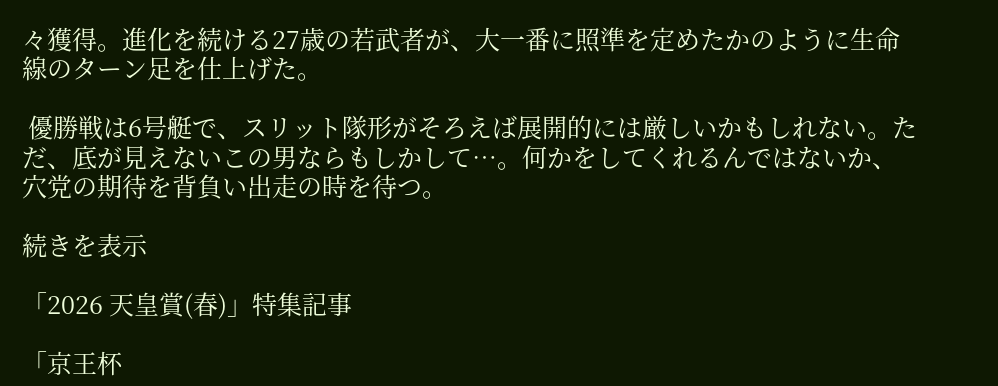々獲得。進化を続ける27歳の若武者が、大一番に照準を定めたかのように生命線のターン足を仕上げた。

 優勝戦は6号艇で、スリット隊形がそろえば展開的には厳しいかもしれない。ただ、底が見えないこの男ならもしかして…。何かをしてくれるんではないか、穴党の期待を背負い出走の時を待つ。

続きを表示

「2026 天皇賞(春)」特集記事

「京王杯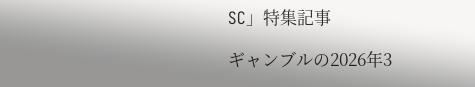SC」特集記事

ギャンブルの2026年3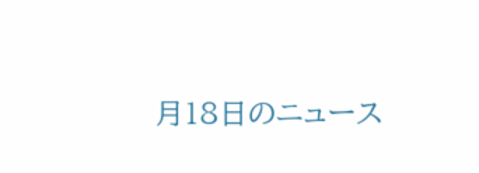月18日のニュース